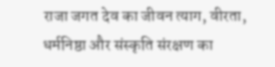राजा जगत देव का जीवन त्याग, वीरता, धर्मनिष्ठा और संस्कृति संरक्षण का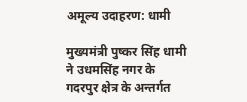अमूल्य उदाहरण: धामी

मुख्यमंत्री पुष्कर सिंह धामी ने उधमसिंह नगर के गदरपुर क्षेत्र के अन्तर्गत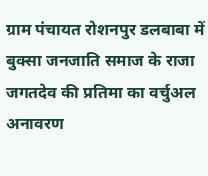ग्राम पंचायत रोशनपुर डलबाबा में बुक्सा जनजाति समाज के राजा जगतदेव की प्रतिमा का वर्चुअल अनावरण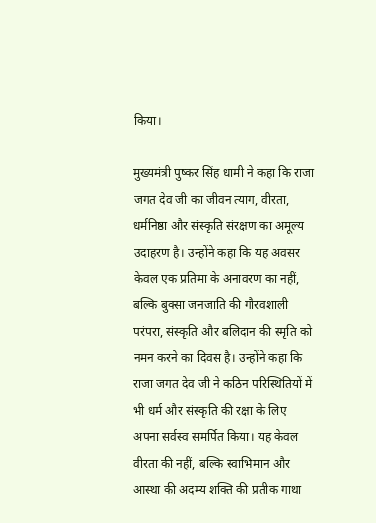किया।

मुख्यमंत्री पुष्कर सिंह धामी ने कहा कि राजा जगत देव जी का जीवन त्याग, वीरता, धर्मनिष्ठा और संस्कृति संरक्षण का अमूल्य उदाहरण है। उन्होंने कहा कि यह अवसर केवल एक प्रतिमा के अनावरण का नहीं, बल्कि बुक्सा जनजाति की गौरवशाली परंपरा, संस्कृति और बलिदान की स्मृति को नमन करने का दिवस है। उन्होंने कहा कि राजा जगत देव जी ने कठिन परिस्थितियों में भी धर्म और संस्कृति की रक्षा के लिए अपना सर्वस्व समर्पित किया। यह केवल वीरता की नहीं, बल्कि स्वाभिमान और आस्था की अदम्य शक्ति की प्रतीक गाथा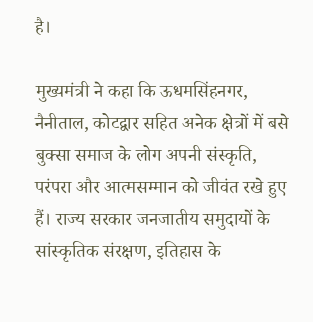है।

मुख्यमंत्री ने कहा कि ऊधमसिंहनगर, नैनीताल, कोटद्वार सहित अनेक क्षेत्रों में बसे बुक्सा समाज के लोग अपनी संस्कृति, परंपरा और आत्मसम्मान को जीवंत रखे हुए हैं। राज्य सरकार जनजातीय समुदायों के सांस्कृतिक संरक्षण, इतिहास के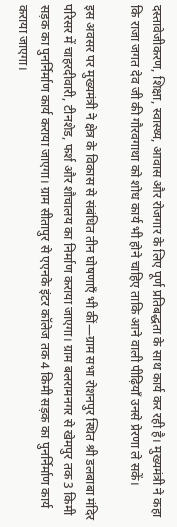दस्तावेजीकरण, शिक्षा, स्वास्थ्य, आवास और रोजगार के लिए पूर्ण प्रतिबद्धता के साथ कार्य कर रही है। मुख्यमंत्री ने कहा कि राजा जगत देव जी की गौरवगाथा को शोध कार्य भी होने चाहिए ताकि आने वाली पीढ़ियाँ उनसे प्रेरणा ले सकें।

इस अवसर पर मुख्यमंत्री ने क्षेत्र के विकास से संबंधित तीन घोषणाएँ भी कीं—ग्राम सभा रोशनपुर स्थित श्री डलबाबा मंदिर परिसर में चाहरदीवारी, टीनशेड, फर्श और शौचालय का निर्माण कराया जाएगा। ग्राम बलरामनगर से खेमपुर तक 3 किमी सड़क का पुनर्निर्माण कार्य कराया जाएगा। ग्राम सीतापुर से एएनके इंटर कॉलेज तक 4 किमी सड़क का पुनर्निर्माण कार्य कराया जाएगा।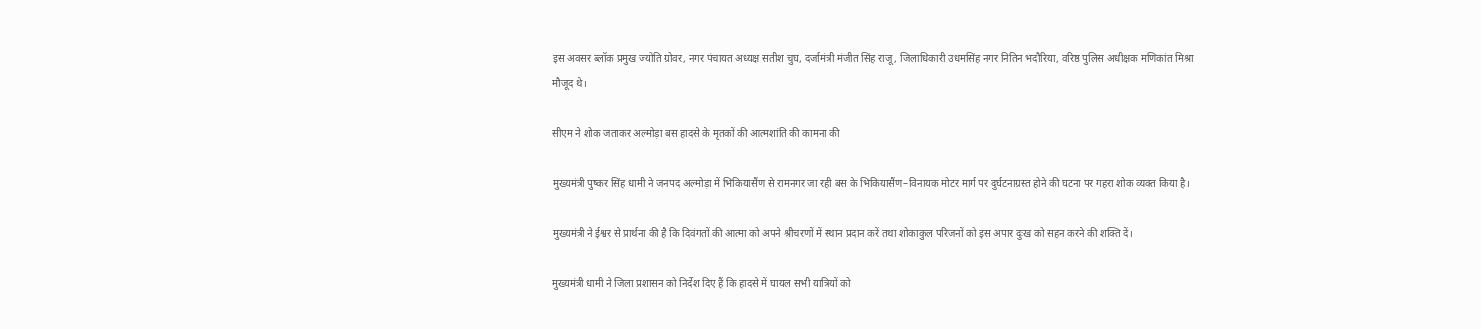इस अवसर ब्लॉक प्रमुख ज्योति ग्रोवर, नगर पंचायत अध्यक्ष सतीश चुघ, दर्जामंत्री मंजीत सिंह राजू, जिलाधिकारी उधमसिंह नगर नितिन भदौरिया, वरिष्ठ पुलिस अधीक्षक मणिकांत मिश्रा मौजूद थे।

सीएम ने शोक जताकर अल्मोड़ा बस हादसे के मृतकों की आत्मशांति की कामना की

मुख्यमंत्री पुष्कर सिंह धामी ने जनपद अल्मोड़ा में भिकियासैंण से रामनगर जा रही बस के भिकियासैंण–विनायक मोटर मार्ग पर दुर्घटनाग्रस्त होने की घटना पर गहरा शोक व्यक्त किया है।

मुख्यमंत्री ने ईश्वर से प्रार्थना की है कि दिवंगतों की आत्मा को अपने श्रीचरणों में स्थान प्रदान करें तथा शोकाकुल परिजनों को इस अपार दुःख को सहन करने की शक्ति दें।

मुख्यमंत्री धामी ने जिला प्रशासन को निर्देश दिए हैं कि हादसे में घायल सभी यात्रियों को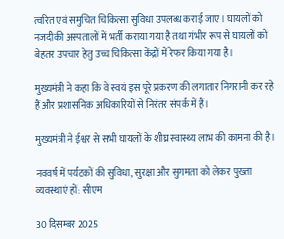त्वरित एवं समुचित चिकित्सा सुविधा उपलब्ध कराई जाए। घायलों को नजदीकी अस्पतालों में भर्ती कराया गया है तथा गंभीर रूप से घायलों को बेहतर उपचार हेतु उच्च चिकित्सा केंद्रों में रेफर किया गया है।

मुख्यमंत्री ने कहा कि वे स्वयं इस पूरे प्रकरण की लगातार निगरानी कर रहे हैं और प्रशासनिक अधिकारियों से निरंतर संपर्क में हैं।

मुख्यमंत्री ने ईश्वर से सभी घायलों के शीघ्र स्वास्थ्य लाभ की कामना की है।

नववर्ष में पर्यटकों की सुविधा, सुरक्षा और सुगमता को लेकर पुख्ता व्यवस्थाएं हों: सीएम

30 दिसम्बर 2025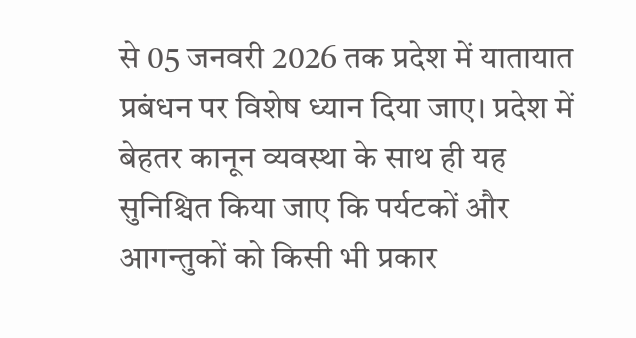से 05 जनवरी 2026 तक प्रदेश में यातायात प्रबंधन पर विशेष ध्यान दिया जाए। प्रदेश में बेहतर कानून व्यवस्था के साथ ही यह सुनिश्चित किया जाए कि पर्यटकों और आगन्तुकों को किसी भी प्रकार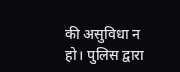की असुविधा न हो। पुलिस द्वारा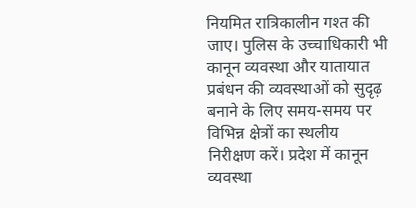नियमित रात्रिकालीन गश्त की जाए। पुलिस के उच्चाधिकारी भी कानून व्यवस्था और यातायात प्रबंधन की व्यवस्थाओं को सुदृढ़ बनाने के लिए समय-समय पर विभिन्न क्षेत्रों का स्थलीय निरीक्षण करें। प्रदेश में कानून व्यवस्था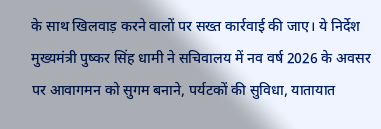के साथ खिलवाड़ करने वालों पर सख्त कार्रवाई की जाए। ये निर्देश मुख्यमंत्री पुष्कर सिंह धामी ने सचिवालय में नव वर्ष 2026 के अवसर पर आवागमन को सुगम बनाने, पर्यटकों की सुविधा, यातायात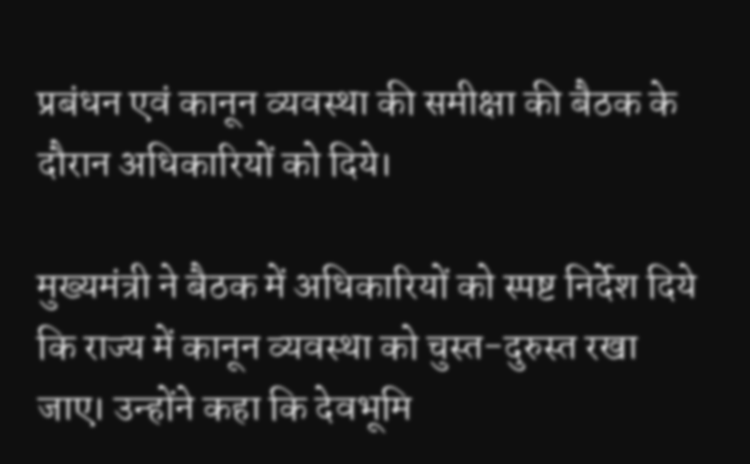प्रबंधन एवं कानून व्यवस्था की समीक्षा की बैठक के दौरान अधिकारियों को दिये।

मुख्यमंत्री ने बैठक में अधिकारियों को स्पष्ट निर्देश दिये कि राज्य में कानून व्यवस्था को चुस्त-दुरुस्त रखा जाए। उन्होंने कहा कि देवभूमि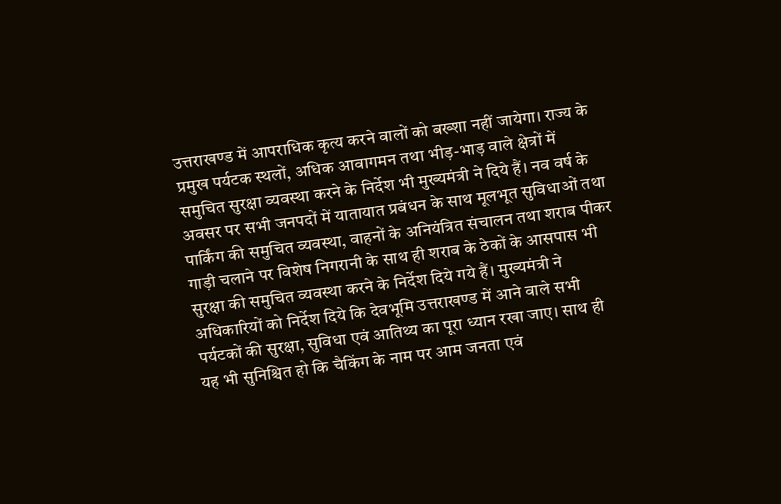उत्तराखण्ड में आपराधिक कृत्य करने वालों को बख्शा नहीं जायेगा। राज्य के प्रमुख पर्यटक स्थलों, अधिक आवागमन तथा भीड़-भाड़ वाले क्षेत्रों में समुचित सुरक्षा व्यवस्था करने के निर्देश भी मुख्यमंत्री ने दिये हैं। नव वर्ष के अवसर पर सभी जनपदों में यातायात प्रबंधन के साथ मूलभूत सुविधाओं तथा पार्किंग की समुचित व्यवस्था, वाहनों के अनियंत्रित संचालन तथा शराब पीकर गाड़ी चलाने पर विशेष निगरानी के साथ ही शराब के ठेकों के आसपास भी सुरक्षा की समुचित व्यवस्था करने के निर्देश दिये गये हैं। मुख्यमंत्री ने अधिकारियों को निर्देश दिये कि देवभूमि उत्तराखण्ड में आने वाले सभी पर्यटकों की सुरक्षा, सुविधा एवं आतिथ्य का पूरा ध्यान रखा जाए। साथ ही यह भी सुनिश्चित हो कि चैकिंग के नाम पर आम जनता एवं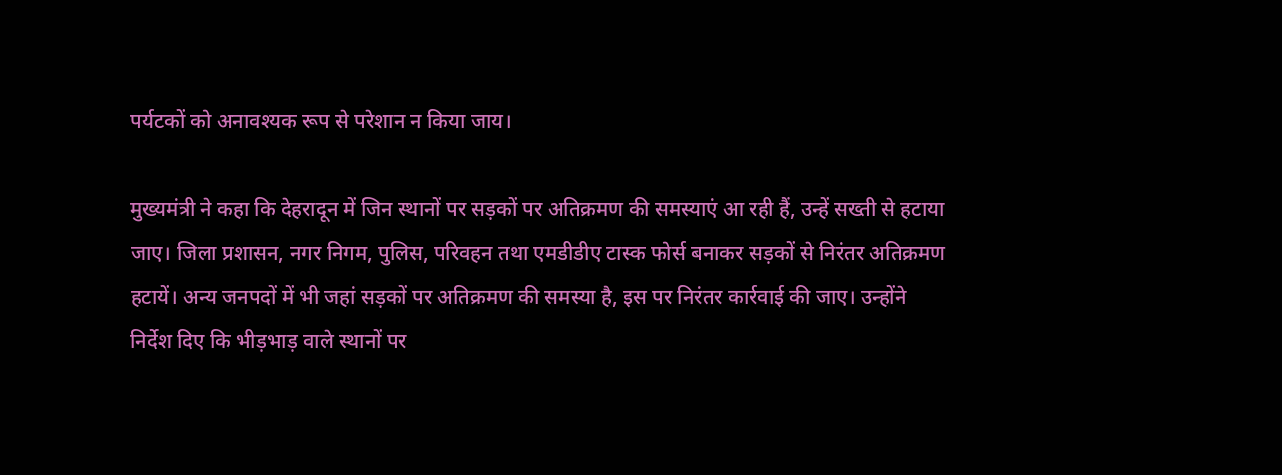पर्यटकों को अनावश्यक रूप से परेशान न किया जाय।

मुख्यमंत्री ने कहा कि देहरादून में जिन स्थानों पर सड़कों पर अतिक्रमण की समस्याएं आ रही हैं, उन्हें सख्ती से हटाया जाए। जिला प्रशासन, नगर निगम, पुलिस, परिवहन तथा एमडीडीए टास्क फोर्स बनाकर सड़कों से निरंतर अतिक्रमण हटायें। अन्य जनपदों में भी जहां सड़कों पर अतिक्रमण की समस्या है, इस पर निरंतर कार्रवाई की जाए। उन्होंने निर्देश दिए कि भीड़भाड़ वाले स्थानों पर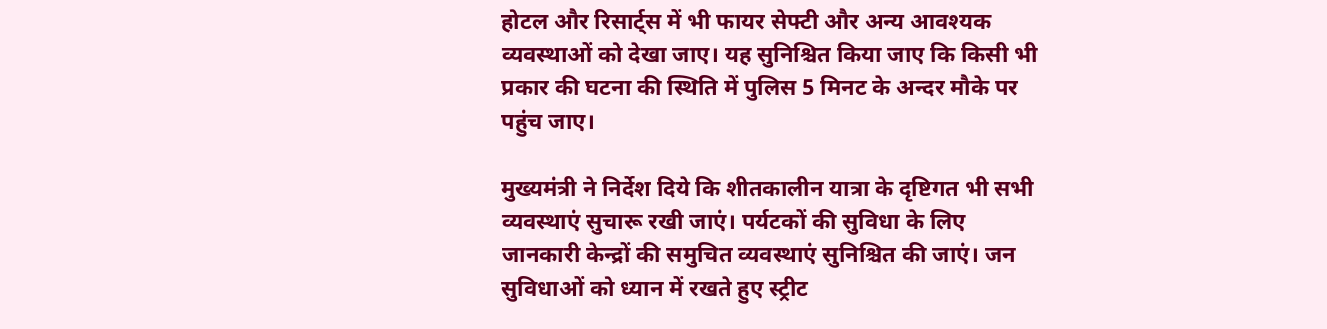होटल और रिसार्ट्स में भी फायर सेफ्टी और अन्य आवश्यक व्यवस्थाओं को देखा जाए। यह सुनिश्चित किया जाए कि किसी भी प्रकार की घटना की स्थिति में पुलिस 5 मिनट के अन्दर मौके पर पहुंच जाए।

मुख्यमंत्री ने निर्देश दिये कि शीतकालीन यात्रा के दृष्टिगत भी सभी व्यवस्थाएं सुचारू रखी जाएं। पर्यटकों की सुविधा के लिए जानकारी केन्द्रों की समुचित व्यवस्थाएं सुनिश्चित की जाएं। जन सुविधाओं को ध्यान में रखते हुए स्ट्रीट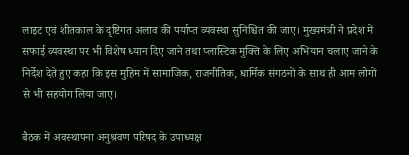लाइट एवं शीतकाल के दृष्टिगत अलाव की पर्याप्त व्यवस्था सुनिश्चित की जाए। मुख्यमंत्री ने प्रदेश में सफाई व्यवस्था पर भी विशेष ध्यान दिए जाने तथा प्लास्टिक मुक्ति के लिए अभियान चलाए जाने के निर्देश देते हुए कहा कि इस मुहिम में सामाजिक, राजनीतिक, धार्मिक संगठनों के साथ ही आम लोगों से भी सहयोग लिया जाए।

बैठक में अवस्थापना अनुश्रवण परिषद के उपाध्यक्ष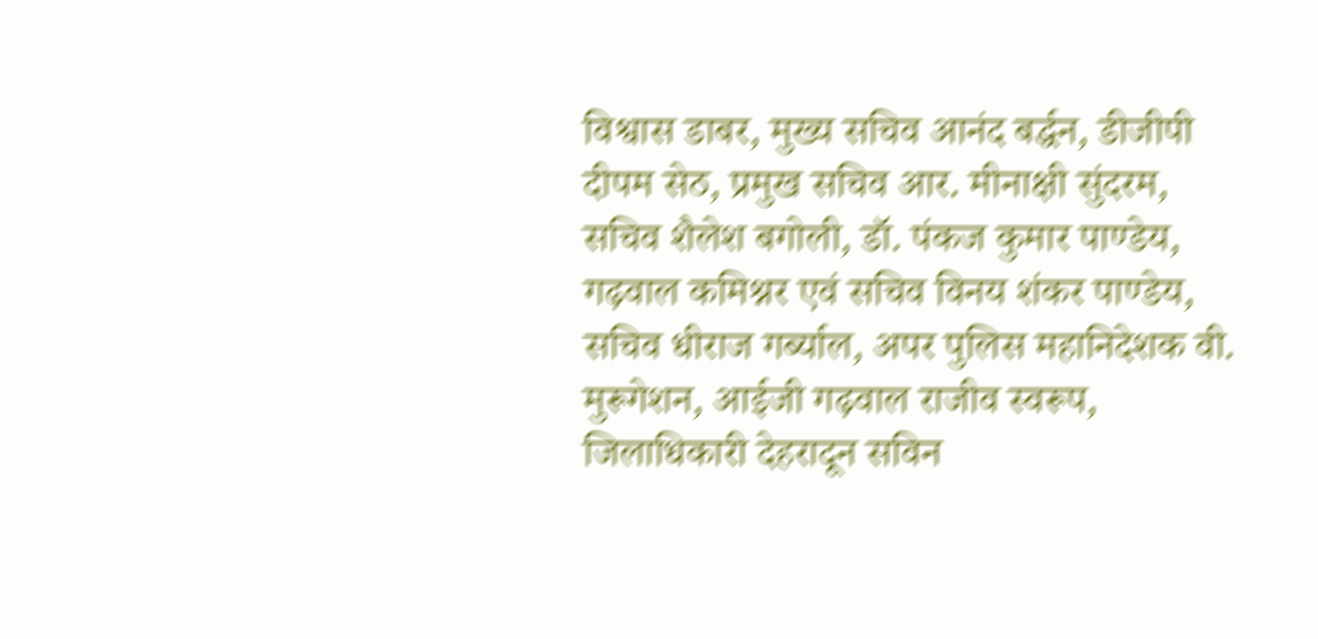विश्वास डाबर, मुख्य सचिव आनंद बर्द्धन, डीजीपी दीपम सेठ, प्रमुख सचिव आर. मीनाक्षी सुंदरम, सचिव शैलेश बगोली, डॉ. पंकज कुमार पाण्डेय, गढ़वाल कमिश्नर एवं सचिव विनय शंकर पाण्डेय, सचिव धीराज गर्ब्याल, अपर पुलिस महानिदेशक वी. मुरूगेशन, आईजी गढ़वाल राजीव स्वरूप, जिलाधिकारी देहरादून सविन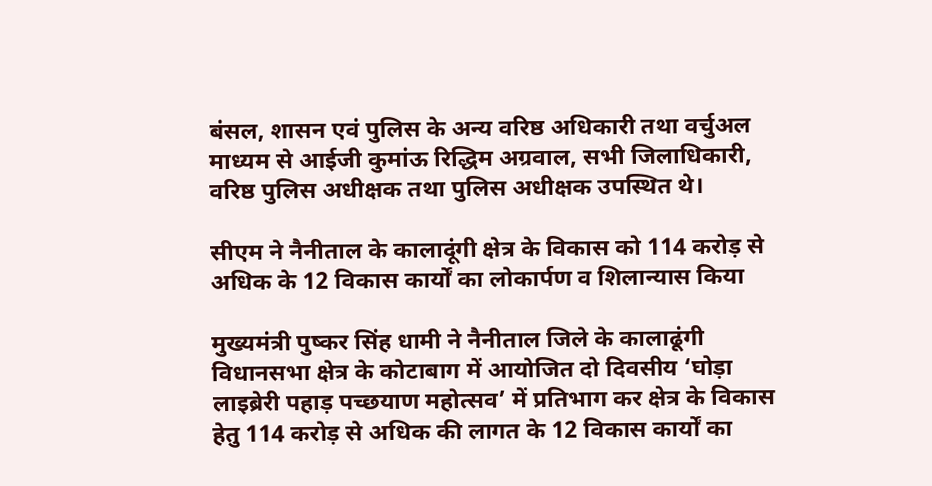बंसल, शासन एवं पुलिस के अन्य वरिष्ठ अधिकारी तथा वर्चुअल माध्यम से आईजी कुमांऊ रिद्धिम अग्रवाल, सभी जिलाधिकारी, वरिष्ठ पुलिस अधीक्षक तथा पुलिस अधीक्षक उपस्थित थे।

सीएम ने नैनीताल के कालादूंगी क्षेत्र के विकास को 114 करोड़ से अधिक के 12 विकास कार्यों का लोकार्पण व शिलान्यास किया

मुख्यमंत्री पुष्कर सिंह धामी ने नैनीताल जिले के कालाढूंगी विधानसभा क्षेत्र के कोटाबाग में आयोजित दो दिवसीय ‘घोड़ा लाइब्रेरी पहाड़ पच्छयाण महोत्सव’ में प्रतिभाग कर क्षेत्र के विकास हेतु 114 करोड़ से अधिक की लागत के 12 विकास कार्यों का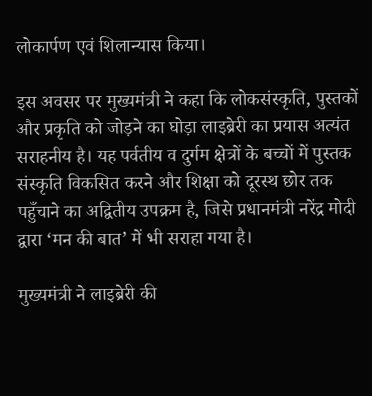लोकार्पण एवं शिलान्यास किया।

इस अवसर पर मुख्यमंत्री ने कहा कि लोकसंस्कृति, पुस्तकों और प्रकृति को जोड़ने का घोड़ा लाइब्रेरी का प्रयास अत्यंत सराहनीय है। यह पर्वतीय व दुर्गम क्षेत्रों के बच्चों में पुस्तक संस्कृति विकसित करने और शिक्षा को दूरस्थ छोर तक पहुँचाने का अद्वितीय उपक्रम है, जिसे प्रधानमंत्री नरेंद्र मोदी द्वारा ‘मन की बात’ में भी सराहा गया है।

मुख्यमंत्री ने लाइब्रेरी की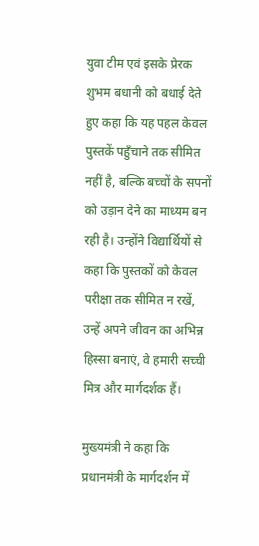युवा टीम एवं इसके प्रेरक शुभम बधानी को बधाई देते हुए कहा कि यह पहल केवल पुस्तकें पहुँचाने तक सीमित नहीं है, बल्कि बच्चों के सपनों को उड़ान देने का माध्यम बन रही है। उन्होंने विद्यार्थियों से कहा कि पुस्तकों को केवल परीक्षा तक सीमित न रखें, उन्हें अपने जीवन का अभिन्न हिस्सा बनाएं, वे हमारी सच्ची मित्र और मार्गदर्शक हैं।

मुख्यमंत्री ने कहा कि प्रधानमंत्री के मार्गदर्शन में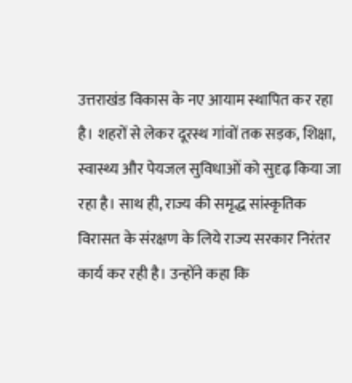उत्तराखंड विकास के नए आयाम स्थापित कर रहा है। शहरों से लेकर दूरस्थ गांवों तक सड़क, शिक्षा, स्वास्थ्य और पेयजल सुविधाओं को सुदृढ़ किया जा रहा है। साथ ही, राज्य की समृद्ध सांस्कृतिक विरासत के संरक्षण के लिये राज्य सरकार निरंतर कार्य कर रही है। उन्होंने कहा कि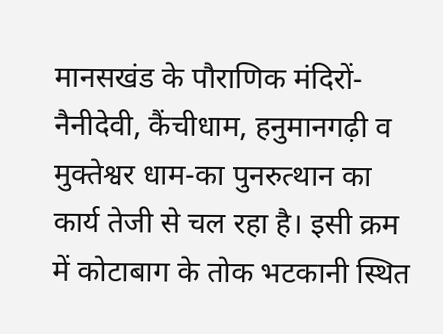मानसखंड के पौराणिक मंदिरों-नैनीदेवी, कैंचीधाम, हनुमानगढ़ी व मुक्तेश्वर धाम-का पुनरुत्थान का कार्य तेजी से चल रहा है। इसी क्रम में कोटाबाग के तोक भटकानी स्थित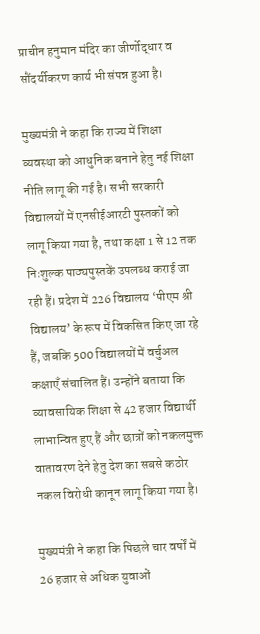प्राचीन हनुमान मंदिर का जीर्णोद्धार व सौंदर्यीकरण कार्य भी संपन्न हुआ है।

मुख्यमंत्री ने कहा कि राज्य में शिक्षा व्यवस्था को आधुनिक बनाने हेतु नई शिक्षा नीति लागू की गई है। सभी सरकारी विद्यालयों में एनसीईआरटी पुस्तकों को लागू किया गया है, तथा कक्षा 1 से 12 तक निःशुल्क पाठ्यपुस्तकें उपलब्ध कराई जा रही हैं। प्रदेश में 226 विद्यालय ‘पीएम श्री विद्यालय’ के रूप में विकसित किए जा रहे हैं, जबकि 500 विद्यालयों में वर्चुअल कक्षाएँ संचालित हैं। उन्होंने बताया कि व्यावसायिक शिक्षा से 42 हजार विद्यार्थी लाभान्वित हुए हैं और छात्रों को नकलमुक्त वातावरण देने हेतु देश का सबसे कठोर नकल विरोधी कानून लागू किया गया है।

मुख्यमंत्री ने कहा कि पिछले चार वर्षों में 26 हजार से अधिक युवाओं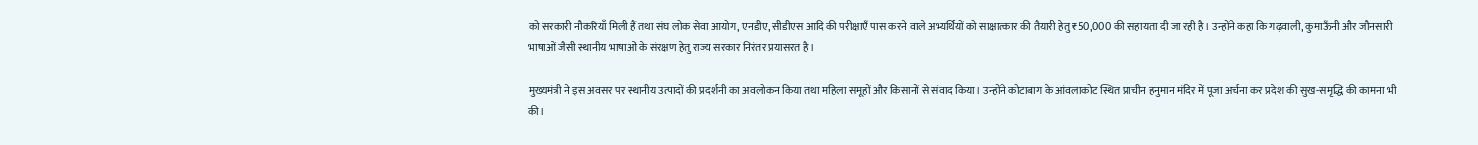को सरकारी नौकरियाँ मिली हैं तथा संघ लोक सेवा आयोग, एनडीए, सीडीएस आदि की परीक्षाएँ पास करने वाले अभ्यर्थियों को साक्षात्कार की तैयारी हेतु ₹50,000 की सहायता दी जा रही है। उन्होंने कहा कि गढ़वाली, कुमाऊँनी और जौनसारी भाषाओं जैसी स्थानीय भाषाओं के संरक्षण हेतु राज्य सरकार निरंतर प्रयासरत है।

मुख्यमंत्री ने इस अवसर पर स्थानीय उत्पादों की प्रदर्शनी का अवलोकन किया तथा महिला समूहों और किसानों से संवाद किया। उन्होंने कोटाबाग के आंवलाकोट स्थित प्राचीन हनुमान मंदिर में पूजा अर्चना कर प्रदेश की सुख-समृद्धि की कामना भी की।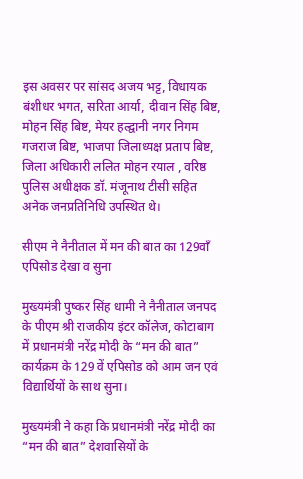इस अवसर पर सांसद अजय भट्ट, विधायक बंशीधर भगत, सरिता आर्या, दीवान सिंह बिष्ट, मोहन सिंह बिष्ट, मेयर हल्द्वानी नगर निगम गजराज बिष्ट, भाजपा जिलाध्यक्ष प्रताप बिष्ट, जिला अधिकारी ललित मोहन रयाल , वरिष्ठ पुलिस अधीक्षक डॉ. मंजूनाथ टीसी सहित अनेक जनप्रतिनिधि उपस्थित थे।

सीएम ने नैनीताल में मन की बात का 129वाँ एपिसोड देखा व सुना

मुख्यमंत्री पुष्कर सिंह धामी ने नैनीताल जनपद के पीएम श्री राजकीय इंटर कॉलेज, कोटाबाग में प्रधानमंत्री नरेंद्र मोदी के “मन की बात” कार्यक्रम के 129 वें एपिसोड को आम जन एवं विद्यार्थियों के साथ सुना।

मुख्यमंत्री ने कहा कि प्रधानमंत्री नरेंद्र मोदी का “मन की बात” देशवासियों के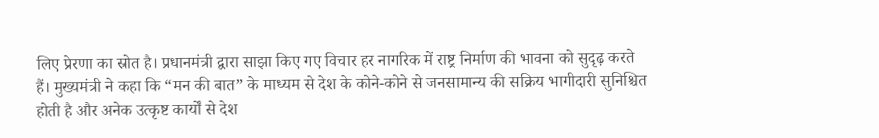लिए प्रेरणा का स्रोत है। प्रधानमंत्री द्वारा साझा किए गए विचार हर नागरिक में राष्ट्र निर्माण की भावना को सुदृढ़ करते हैं। मुख्यमंत्री ने कहा कि “मन की बात” के माध्यम से देश के कोने-कोने से जनसामान्य की सक्रिय भागीदारी सुनिश्चित होती है और अनेक उत्कृष्ट कार्यों से देश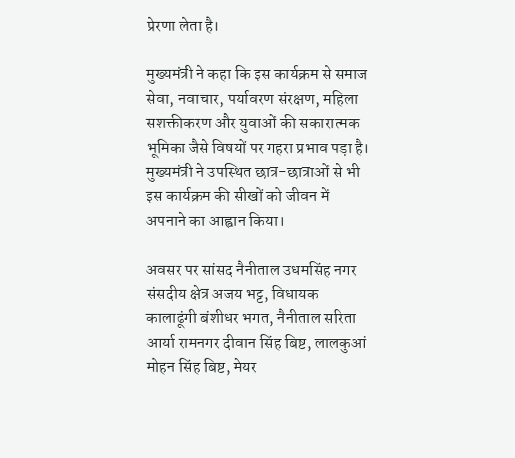प्रेरणा लेता है।

मुख्यमंत्री ने कहा कि इस कार्यक्रम से समाज सेवा, नवाचार, पर्यावरण संरक्षण, महिला सशक्तीकरण और युवाओं की सकारात्मक भूमिका जैसे विषयों पर गहरा प्रभाव पड़ा है। मुख्यमंत्री ने उपस्थित छात्र-छात्राओं से भी इस कार्यक्रम की सीखों को जीवन में अपनाने का आह्वान किया।

अवसर पर सांसद नैनीताल उधमसिंह नगर संसदीय क्षेत्र अजय भट्ट, विधायक कालाढूंगी बंशीधर भगत, नैनीताल सरिता आर्या रामनगर दीवान सिंह बिष्ट, लालकुआं मोहन सिंह बिष्ट, मेयर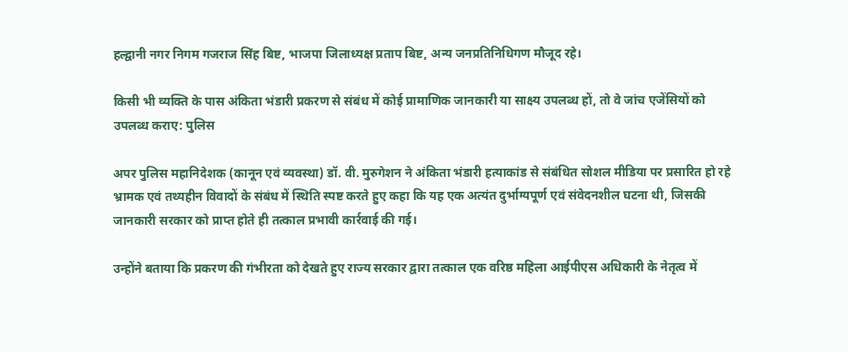हल्द्वानी नगर निगम गजराज सिंह बिष्ट, भाजपा जिलाध्यक्ष प्रताप बिष्ट, अन्य जनप्रतिनिधिगण मौजूद रहे।

किसी भी व्यक्ति के पास अंकिता भंडारी प्रकरण से संबंध में कोई प्रामाणिक जानकारी या साक्ष्य उपलब्ध हों, तो वे जांच एजेंसियों को उपलब्ध कराए: पुलिस

अपर पुलिस महानिदेशक (कानून एवं व्यवस्था) डॉ. वी. मुरुगेशन ने अंकिता भंडारी हत्याकांड से संबंधित सोशल मीडिया पर प्रसारित हो रहे भ्रामक एवं तथ्यहीन विवादों के संबंध में स्थिति स्पष्ट करते हुए कहा कि यह एक अत्यंत दुर्भाग्यपूर्ण एवं संवेदनशील घटना थी, जिसकी जानकारी सरकार को प्राप्त होते ही तत्काल प्रभावी कार्रवाई की गई।

उन्होंने बताया कि प्रकरण की गंभीरता को देखते हुए राज्य सरकार द्वारा तत्काल एक वरिष्ठ महिला आईपीएस अधिकारी के नेतृत्व में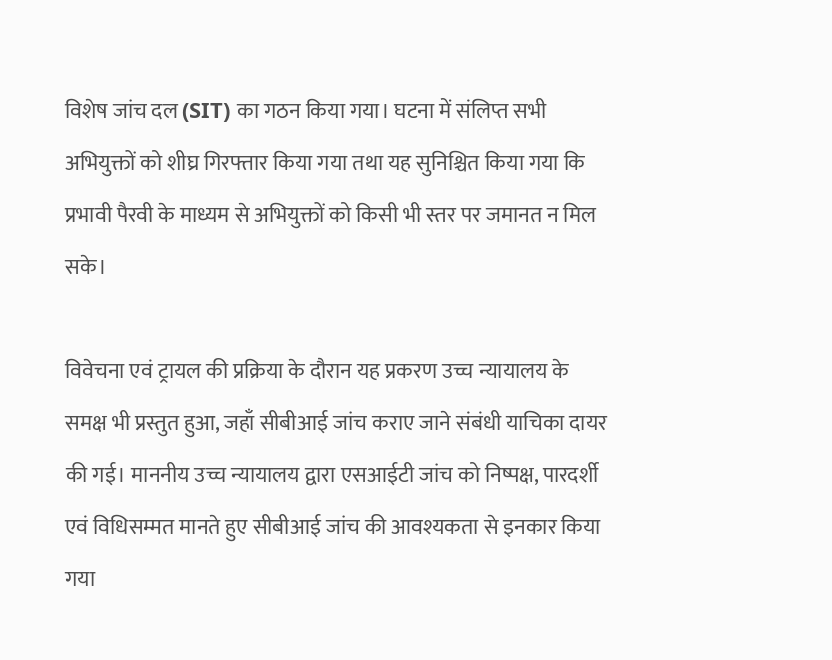विशेष जांच दल (SIT) का गठन किया गया। घटना में संलिप्त सभी अभियुक्तों को शीघ्र गिरफ्तार किया गया तथा यह सुनिश्चित किया गया कि प्रभावी पैरवी के माध्यम से अभियुक्तों को किसी भी स्तर पर जमानत न मिल सके।

विवेचना एवं ट्रायल की प्रक्रिया के दौरान यह प्रकरण उच्च न्यायालय के समक्ष भी प्रस्तुत हुआ, जहाँ सीबीआई जांच कराए जाने संबंधी याचिका दायर की गई। माननीय उच्च न्यायालय द्वारा एसआईटी जांच को निष्पक्ष, पारदर्शी एवं विधिसम्मत मानते हुए सीबीआई जांच की आवश्यकता से इनकार किया गया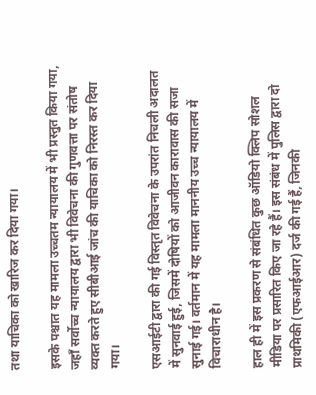तथा याचिका को खारिज कर दिया गया।

इसके पश्चात यह मामला उच्चतम न्यायालय में भी प्रस्तुत किया गया, जहाँ सर्वोच्च न्यायालय द्वारा भी विवेचना की गुणवत्ता पर संतोष व्यक्त करते हुए सीबीआई जांच की याचिका को निरस्त कर दिया गया।

एसआईटी द्वारा की गई विस्तृत विवेचना के उपरांत निचली अदालत में सुनवाई हुई, जिसमें दोषियों को आजीवन कारावास की सजा सुनाई गई। वर्तमान में यह मामला माननीय उच्च न्यायालय में विचाराधीन है।

हाल ही में इस प्रकरण से संबंधित कुछ ऑडियो क्लिप सोशल मीडिया पर प्रसारित किए जा रहे हैं। इस संबंध में पुलिस द्वारा दो प्राथमिकी (एफआईआर) दर्ज की गई हैं, जिनकी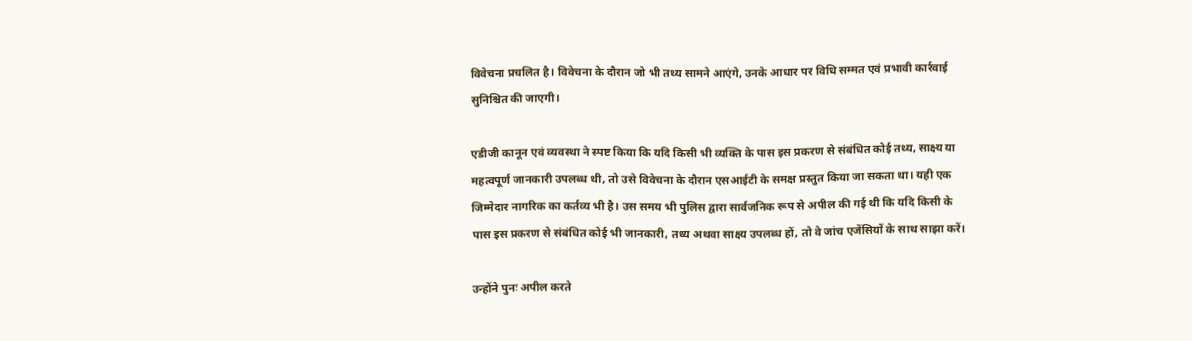विवेचना प्रचलित है। विवेचना के दौरान जो भी तथ्य सामने आएंगे, उनके आधार पर विधि सम्मत एवं प्रभावी कार्रवाई सुनिश्चित की जाएगी।

एडीजी कानून एवं व्यवस्था ने स्पष्ट किया कि यदि किसी भी व्यक्ति के पास इस प्रकरण से संबंधित कोई तथ्य, साक्ष्य या महत्वपूर्ण जानकारी उपलब्ध थी, तो उसे विवेचना के दौरान एसआईटी के समक्ष प्रस्तुत किया जा सकता था। यही एक जिम्मेदार नागरिक का कर्तव्य भी है। उस समय भी पुलिस द्वारा सार्वजनिक रूप से अपील की गई थी कि यदि किसी के पास इस प्रकरण से संबंधित कोई भी जानकारी, तथ्य अथवा साक्ष्य उपलब्ध हों, तो वे जांच एजेंसियों के साथ साझा करें।

उन्होंने पुनः अपील करते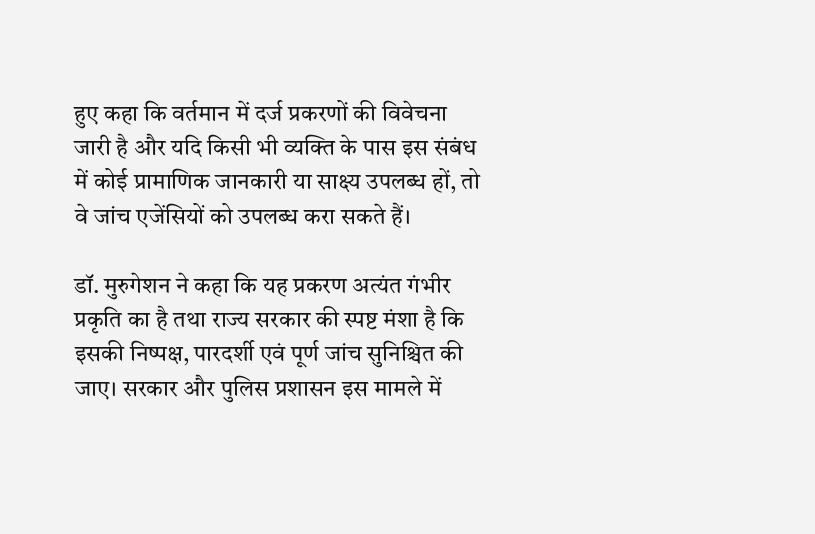हुए कहा कि वर्तमान में दर्ज प्रकरणों की विवेचना जारी है और यदि किसी भी व्यक्ति के पास इस संबंध में कोई प्रामाणिक जानकारी या साक्ष्य उपलब्ध हों, तो वे जांच एजेंसियों को उपलब्ध करा सकते हैं।

डॉ. मुरुगेशन ने कहा कि यह प्रकरण अत्यंत गंभीर प्रकृति का है तथा राज्य सरकार की स्पष्ट मंशा है कि इसकी निष्पक्ष, पारदर्शी एवं पूर्ण जांच सुनिश्चित की जाए। सरकार और पुलिस प्रशासन इस मामले में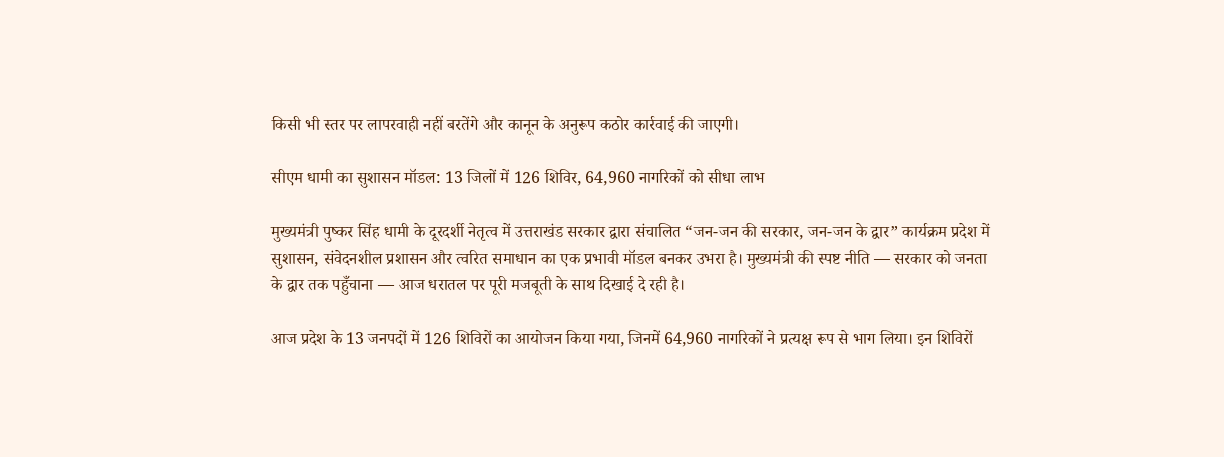किसी भी स्तर पर लापरवाही नहीं बरतेंगे और कानून के अनुरूप कठोर कार्रवाई की जाएगी।

सीएम धामी का सुशासन मॉडल: 13 जिलों में 126 शिविर, 64,960 नागरिकों को सीधा लाभ

मुख्यमंत्री पुष्कर सिंह धामी के दूरदर्शी नेतृत्व में उत्तराखंड सरकार द्वारा संचालित “जन-जन की सरकार, जन-जन के द्वार” कार्यक्रम प्रदेश में सुशासन, संवेदनशील प्रशासन और त्वरित समाधान का एक प्रभावी मॉडल बनकर उभरा है। मुख्यमंत्री की स्पष्ट नीति — सरकार को जनता के द्वार तक पहुँचाना — आज धरातल पर पूरी मजबूती के साथ दिखाई दे रही है।

आज प्रदेश के 13 जनपदों में 126 शिविरों का आयोजन किया गया, जिनमें 64,960 नागरिकों ने प्रत्यक्ष रूप से भाग लिया। इन शिविरों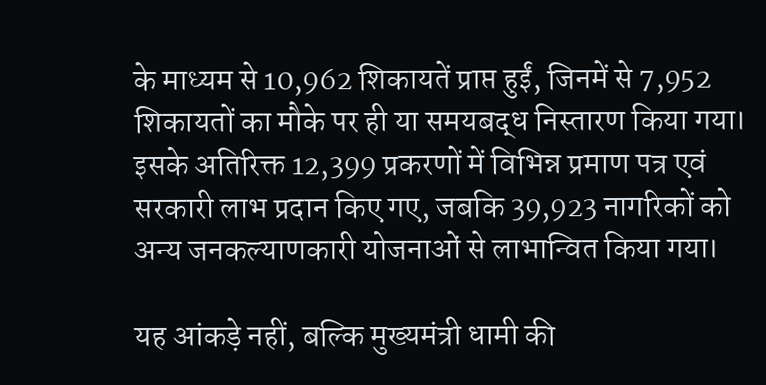के माध्यम से 10,962 शिकायतें प्राप्त हुईं, जिनमें से 7,952 शिकायतों का मौके पर ही या समयबद्ध निस्तारण किया गया। इसके अतिरिक्त 12,399 प्रकरणों में विभिन्न प्रमाण पत्र एवं सरकारी लाभ प्रदान किए गए, जबकि 39,923 नागरिकों को अन्य जनकल्याणकारी योजनाओं से लाभान्वित किया गया।

यह आंकड़े नहीं, बल्कि मुख्यमंत्री धामी की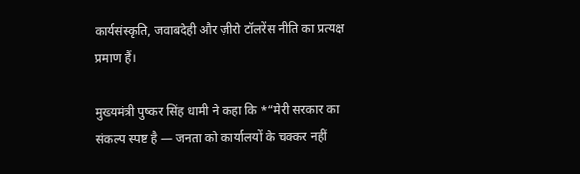कार्यसंस्कृति, जवाबदेही और ज़ीरो टॉलरेंस नीति का प्रत्यक्ष प्रमाण हैं।

मुख्यमंत्री पुष्कर सिंह धामी ने कहा कि *“मेरी सरकार का संकल्प स्पष्ट है — जनता को कार्यालयों के चक्कर नहीं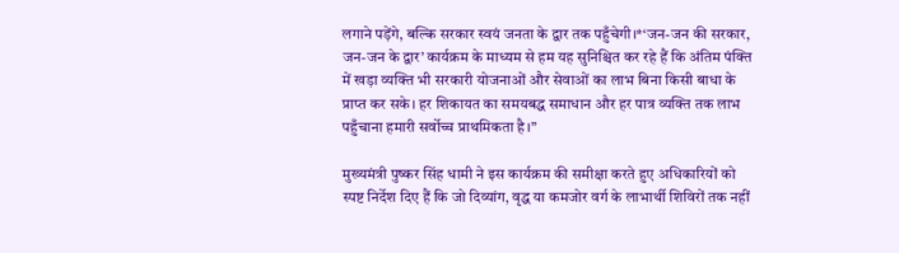लगाने पड़ेंगे, बल्कि सरकार स्वयं जनता के द्वार तक पहुँचेगी।*‘जन-जन की सरकार, जन-जन के द्वार’ कार्यक्रम के माध्यम से हम यह सुनिश्चित कर रहे हैं कि अंतिम पंक्ति में खड़ा व्यक्ति भी सरकारी योजनाओं और सेवाओं का लाभ बिना किसी बाधा के प्राप्त कर सके। हर शिकायत का समयबद्ध समाधान और हर पात्र व्यक्ति तक लाभ पहुँचाना हमारी सर्वोच्च प्राथमिकता है।”

मुख्यमंत्री पुष्कर सिंह धामी ने इस कार्यक्रम की समीक्षा करते हुए अधिकारियों को स्पष्ट निर्देश दिए हैं कि जो दिव्यांग, वृद्ध या कमजोर वर्ग के लाभार्थी शिविरों तक नहीं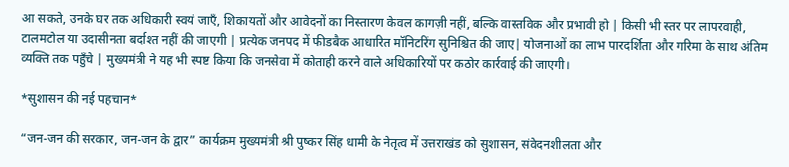आ सकते, उनके घर तक अधिकारी स्वयं जाएँ, शिकायतों और आवेदनों का निस्तारण केवल कागज़ी नहीं, बल्कि वास्तविक और प्रभावी हो | किसी भी स्तर पर लापरवाही, टालमटोल या उदासीनता बर्दाश्त नहीं की जाएगी | प्रत्येक जनपद में फीडबैक आधारित मॉनिटरिंग सुनिश्चित की जाए| योजनाओं का लाभ पारदर्शिता और गरिमा के साथ अंतिम व्यक्ति तक पहुँचे | मुख्यमंत्री ने यह भी स्पष्ट किया कि जनसेवा में कोताही करने वाले अधिकारियों पर कठोर कार्रवाई की जाएगी।

*सुशासन की नई पहचान*

“जन-जन की सरकार, जन-जन के द्वार” कार्यक्रम मुख्यमंत्री श्री पुष्कर सिंह धामी के नेतृत्व में उत्तराखंड को सुशासन, संवेदनशीलता और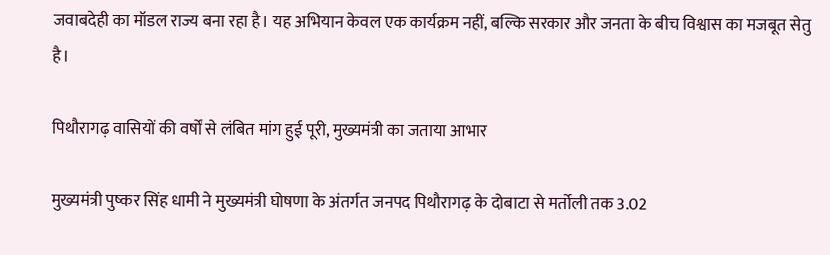जवाबदेही का मॉडल राज्य बना रहा है। यह अभियान केवल एक कार्यक्रम नहीं, बल्कि सरकार और जनता के बीच विश्वास का मजबूत सेतु है।

पिथौरागढ़ वासियों की वर्षों से लंबित मांग हुई पूरी, मुख्यमंत्री का जताया आभार

मुख्यमंत्री पुष्कर सिंह धामी ने मुख्यमंत्री घोषणा के अंतर्गत जनपद पिथौरागढ़ के दोबाटा से मर्तोली तक 3.02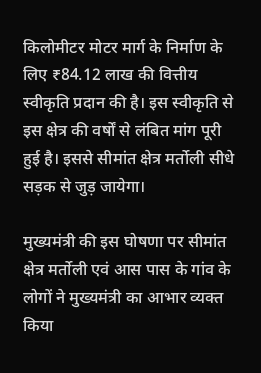किलोमीटर मोटर मार्ग के निर्माण के लिए ₹84.12 लाख की वित्तीय स्वीकृति प्रदान की है। इस स्वीकृति से इस क्षेत्र की वर्षों से लंबित मांग पूरी हुई है। इससे सीमांत क्षेत्र मर्तोली सीधे सड़क से जुड़ जायेगा।

मुख्यमंत्री की इस घोषणा पर सीमांत क्षेत्र मर्तोली एवं आस पास के गांव के लोगों ने मुख्यमंत्री का आभार व्यक्त किया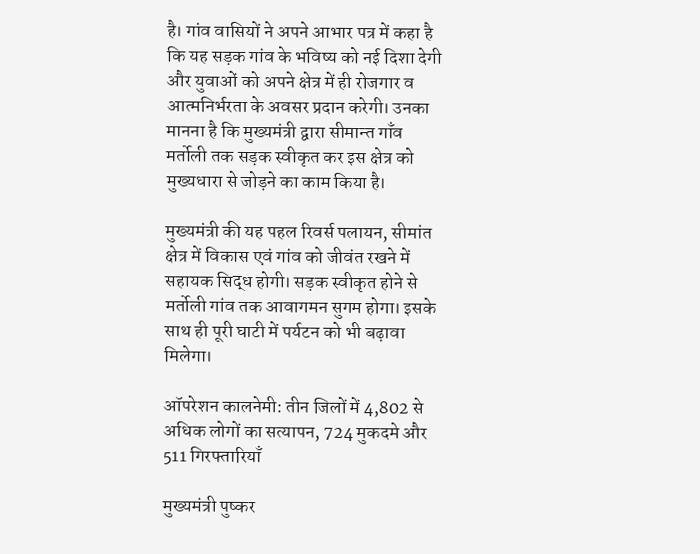है। गांव वासियों ने अपने आभार पत्र में कहा है कि यह सड़क गांव के भविष्य को नई दिशा देगी और युवाओं को अपने क्षेत्र में ही रोजगार व आत्मनिर्भरता के अवसर प्रदान करेगी। उनका मानना है कि मुख्यमंत्री द्वारा सीमान्त गाँव मर्तोली तक सड़क स्वीकृत कर इस क्षेत्र को मुख्यधारा से जोड़ने का काम किया है।

मुख्यमंत्री की यह पहल रिवर्स पलायन, सीमांत क्षेत्र में विकास एवं गांव को जीवंत रखने में सहायक सिद्ध होगी। सड़क स्वीकृत होने से मर्तोली गांव तक आवागमन सुगम होगा। इसके साथ ही पूरी घाटी में पर्यटन को भी बढ़ावा मिलेगा।

ऑपरेशन कालनेमी: तीन जिलों में 4,802 से अधिक लोगों का सत्यापन, 724 मुकदमे और 511 गिरफ्तारियाँ

मुख्यमंत्री पुष्कर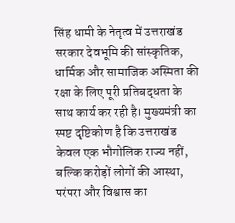सिंह धामी के नेतृत्व में उत्तराखंड सरकार देवभूमि की सांस्कृतिक, धार्मिक और सामाजिक अस्मिता की रक्षा के लिए पूरी प्रतिबद्धता के साथ कार्य कर रही है। मुख्यमंत्री का स्पष्ट दृष्टिकोण है कि उत्तराखंड केवल एक भौगोलिक राज्य नहीं, बल्कि करोड़ों लोगों की आस्था, परंपरा और विश्वास का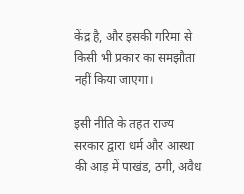केंद्र है, और इसकी गरिमा से किसी भी प्रकार का समझौता नहीं किया जाएगा।

इसी नीति के तहत राज्य सरकार द्वारा धर्म और आस्था की आड़ में पाखंड, ठगी, अवैध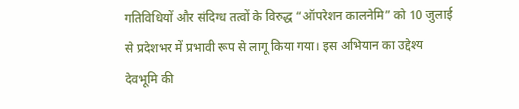गतिविधियों और संदिग्ध तत्वों के विरुद्ध “ऑपरेशन कालनेमि” को 10 जुलाई से प्रदेशभर में प्रभावी रूप से लागू किया गया। इस अभियान का उद्देश्य देवभूमि की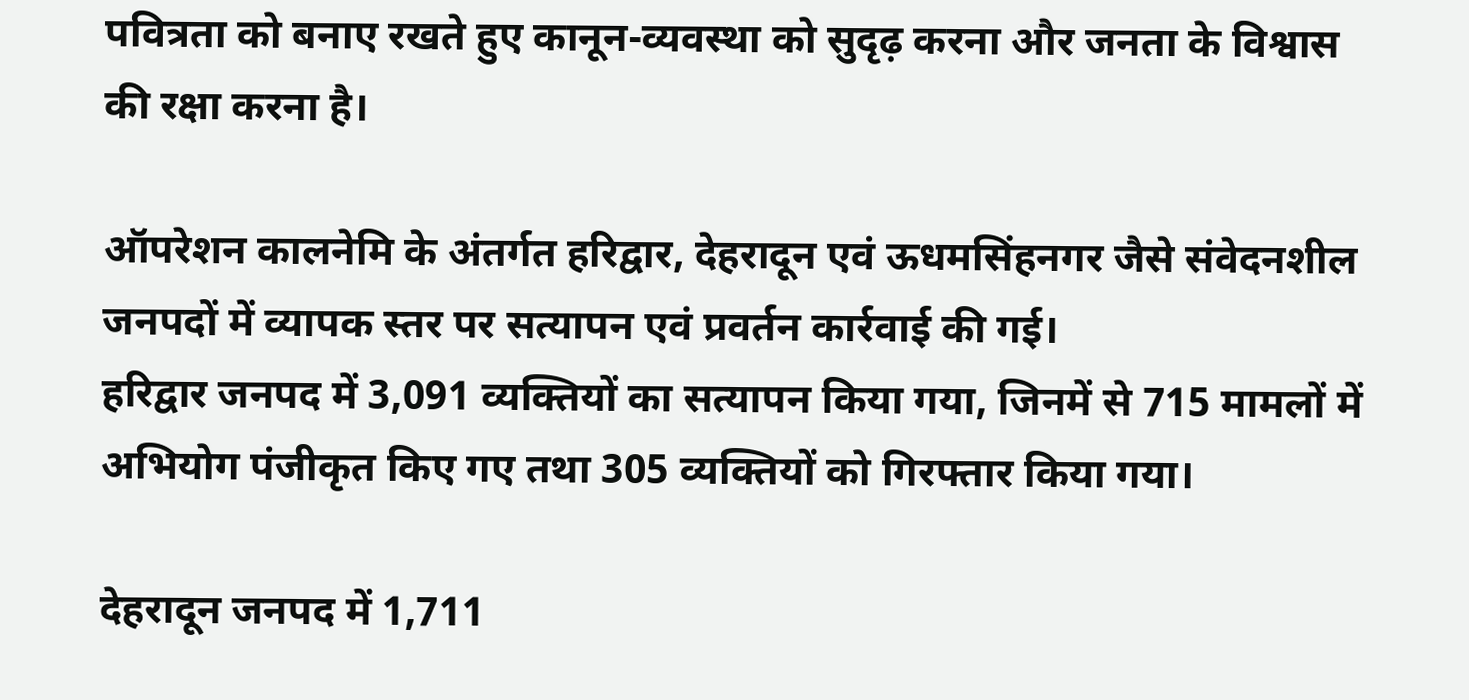पवित्रता को बनाए रखते हुए कानून-व्यवस्था को सुदृढ़ करना और जनता के विश्वास की रक्षा करना है।

ऑपरेशन कालनेमि के अंतर्गत हरिद्वार, देहरादून एवं ऊधमसिंहनगर जैसे संवेदनशील जनपदों में व्यापक स्तर पर सत्यापन एवं प्रवर्तन कार्रवाई की गई।
हरिद्वार जनपद में 3,091 व्यक्तियों का सत्यापन किया गया, जिनमें से 715 मामलों में अभियोग पंजीकृत किए गए तथा 305 व्यक्तियों को गिरफ्तार किया गया।

देहरादून जनपद में 1,711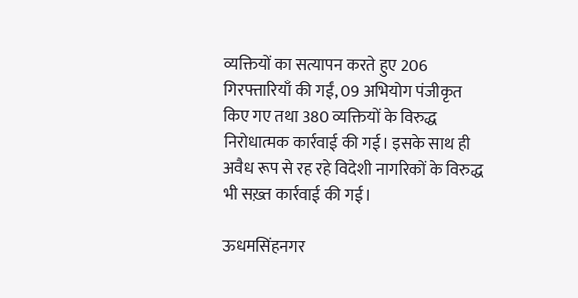व्यक्तियों का सत्यापन करते हुए 206 गिरफ्तारियाँ की गईं, 09 अभियोग पंजीकृत किए गए तथा 380 व्यक्तियों के विरुद्ध निरोधात्मक कार्रवाई की गई। इसके साथ ही अवैध रूप से रह रहे विदेशी नागरिकों के विरुद्ध भी सख़्त कार्रवाई की गई।

ऊधमसिंहनगर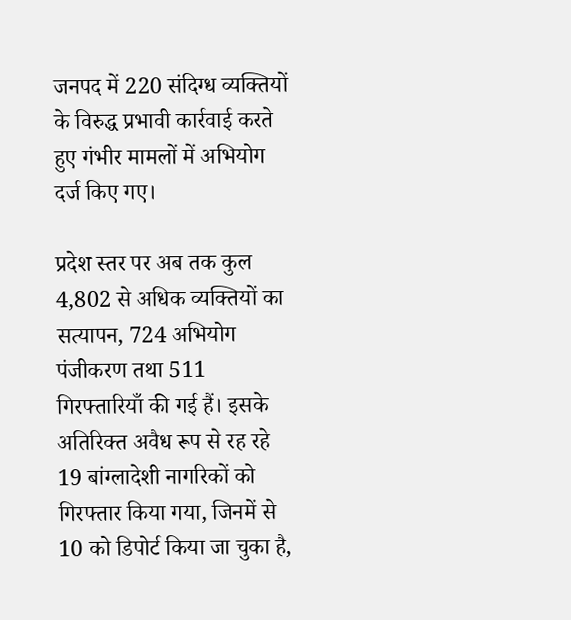जनपद में 220 संदिग्ध व्यक्तियों के विरुद्ध प्रभावी कार्रवाई करते हुए गंभीर मामलों में अभियोग दर्ज किए गए।

प्रदेश स्तर पर अब तक कुल 4,802 से अधिक व्यक्तियों का सत्यापन, 724 अभियोग पंजीकरण तथा 511 गिरफ्तारियाँ की गई हैं। इसके अतिरिक्त अवैध रूप से रह रहे 19 बांग्लादेशी नागरिकों को गिरफ्तार किया गया, जिनमें से 10 को डिपोर्ट किया जा चुका है,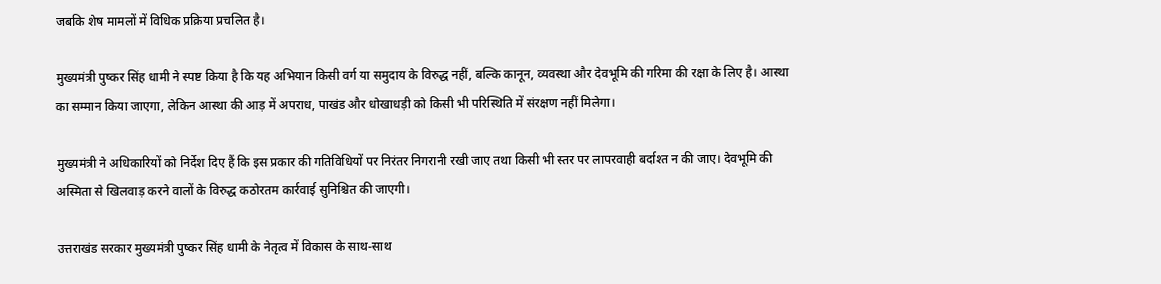जबकि शेष मामलों में विधिक प्रक्रिया प्रचलित है।

मुख्यमंत्री पुष्कर सिंह धामी ने स्पष्ट किया है कि यह अभियान किसी वर्ग या समुदाय के विरुद्ध नहीं, बल्कि कानून, व्यवस्था और देवभूमि की गरिमा की रक्षा के लिए है। आस्था का सम्मान किया जाएगा, लेकिन आस्था की आड़ में अपराध, पाखंड और धोखाधड़ी को किसी भी परिस्थिति में संरक्षण नहीं मिलेगा।

मुख्यमंत्री ने अधिकारियों को निर्देश दिए हैं कि इस प्रकार की गतिविधियों पर निरंतर निगरानी रखी जाए तथा किसी भी स्तर पर लापरवाही बर्दाश्त न की जाए। देवभूमि की अस्मिता से खिलवाड़ करने वालों के विरुद्ध कठोरतम कार्रवाई सुनिश्चित की जाएगी।

उत्तराखंड सरकार मुख्यमंत्री पुष्कर सिंह धामी के नेतृत्व में विकास के साथ-साथ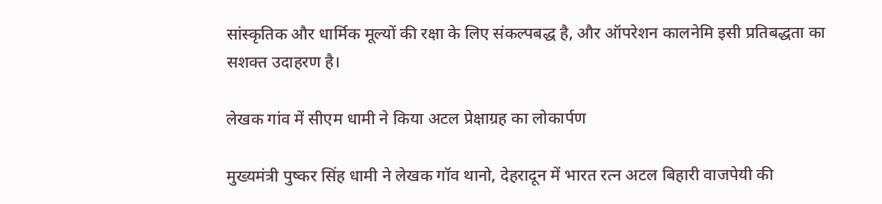सांस्कृतिक और धार्मिक मूल्यों की रक्षा के लिए संकल्पबद्ध है, और ऑपरेशन कालनेमि इसी प्रतिबद्धता का सशक्त उदाहरण है।

लेखक गांव में सीएम धामी ने किया अटल प्रेक्षाग्रह का लोकार्पण

मुख्यमंत्री पुष्कर सिंह धामी ने लेखक गॉव थानो, देहरादून में भारत रत्न अटल बिहारी वाजपेयी की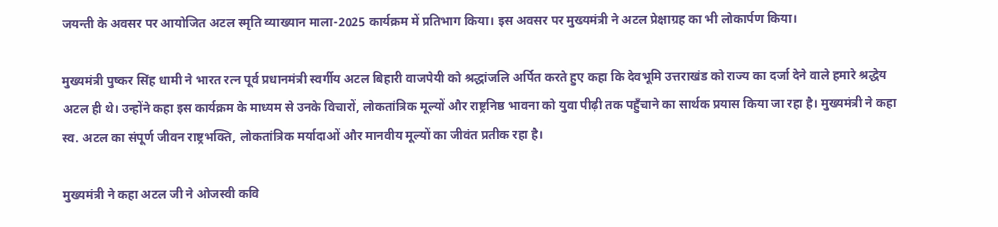जयन्ती के अवसर पर आयोजित अटल स्मृति व्याख्यान माला-2025 कार्यक्रम में प्रतिभाग किया। इस अवसर पर मुख्यमंत्री ने अटल प्रेक्षाग्रह का भी लोकार्पण किया।

मुख्यमंत्री पुष्कर सिंह धामी ने भारत रत्न पूर्व प्रधानमंत्री स्वर्गीय अटल बिहारी वाजपेयी को श्रद्धांजलि अर्पित करते हुए कहा कि देवभूमि उत्तराखंड को राज्य का दर्जा देने वाले हमारे श्रद्धेय अटल ही थे। उन्होंने कहा इस कार्यक्रम के माध्यम से उनके विचारों, लोकतांत्रिक मूल्यों और राष्ट्रनिष्ठ भावना को युवा पीढ़ी तक पहुँचाने का सार्थक प्रयास किया जा रहा है। मुख्यमंत्री ने कहा स्व. अटल का संपूर्ण जीवन राष्ट्रभक्ति, लोकतांत्रिक मर्यादाओं और मानवीय मूल्यों का जीवंत प्रतीक रहा है।

मुख्यमंत्री ने कहा अटल जी ने ओजस्वी कवि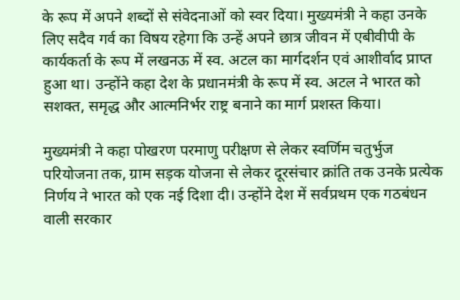के रूप में अपने शब्दों से संवेदनाओं को स्वर दिया। मुख्यमंत्री ने कहा उनके लिए सदैव गर्व का विषय रहेगा कि उन्हें अपने छात्र जीवन में एबीवीपी के कार्यकर्ता के रूप में लखनऊ में स्व. अटल का मार्गदर्शन एवं आशीर्वाद प्राप्त हुआ था। उन्होंने कहा देश के प्रधानमंत्री के रूप में स्व. अटल ने भारत को सशक्त, समृद्ध और आत्मनिर्भर राष्ट्र बनाने का मार्ग प्रशस्त किया।

मुख्यमंत्री ने कहा पोखरण परमाणु परीक्षण से लेकर स्वर्णिम चतुर्भुज परियोजना तक, ग्राम सड़क योजना से लेकर दूरसंचार क्रांति तक उनके प्रत्येक निर्णय ने भारत को एक नई दिशा दी। उन्होंने देश में सर्वप्रथम एक गठबंधन वाली सरकार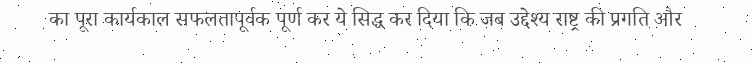का पूरा कार्यकाल सफलतापूर्वक पूर्ण कर ये सिद्ध कर दिया कि जब उद्देश्य राष्ट्र की प्रगति और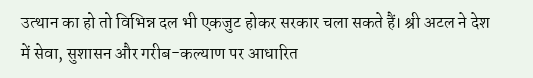उत्थान का हो तो विभिन्न दल भी एकजुट होकर सरकार चला सकते हैं। श्री अटल ने देश में सेवा, सुशासन और गरीब-कल्याण पर आधारित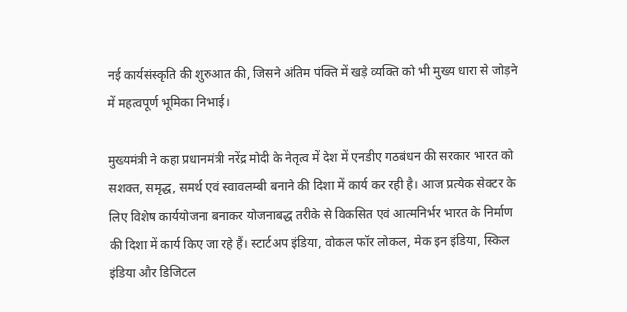नई कार्यसंस्कृति की शुरुआत की, जिसने अंतिम पंक्ति में खड़े व्यक्ति को भी मुख्य धारा से जोड़ने में महत्वपूर्ण भूमिका निभाई।

मुख्यमंत्री ने कहा प्रधानमंत्री नरेंद्र मोदी के नेतृत्व में देश में एनडीए गठबंधन की सरकार भारत को सशक्त, समृद्ध, समर्थ एवं स्वावलम्बी बनाने की दिशा में कार्य कर रही है। आज प्रत्येक सेक्टर के लिए विशेष कार्ययोजना बनाकर योजनाबद्ध तरीके से विकसित एवं आत्मनिर्भर भारत के निर्माण की दिशा में कार्य किए जा रहे हैं। स्टार्टअप इंडिया, वोकल फॉर लोकल, मेक इन इंडिया, स्किल इंडिया और डिजिटल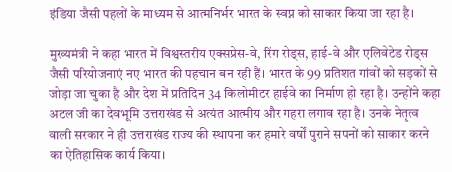इंडिया जैसी पहलों के माध्यम से आत्मनिर्भर भारत के स्वप्न को साकार किया जा रहा है।

मुख्यमंत्री ने कहा भारत में विश्वस्तरीय एक्सप्रेस-वे, रिंग रोड्स, हाई-वे और एलिवेटेड रोड्स जैसी परियोजनाएं नए भारत की पहचान बन रही हैं। भारत के 99 प्रतिशत गांवों को सड़कों से जोड़ा जा चुका है और देश में प्रतिदिन 34 किलोमीटर हाईवे का निर्माण हो रहा है। उन्होंने कहा अटल जी का देवभूमि उत्तराखंड से अत्यंत आत्मीय और गहरा लगाव रहा है। उनके नेतृत्व वाली सरकार ने ही उत्तराखंड राज्य की स्थापना कर हमारे वर्षों पुराने सपनों को साकार करने का ऐतिहासिक कार्य किया।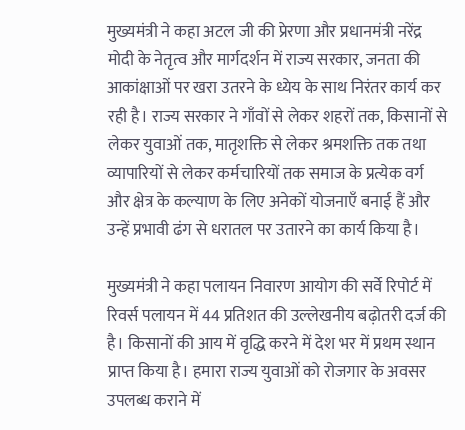मुख्यमंत्री ने कहा अटल जी की प्रेरणा और प्रधानमंत्री नरेंद्र मोदी के नेतृत्व और मार्गदर्शन में राज्य सरकार, जनता की आकांक्षाओं पर खरा उतरने के ध्येय के साथ निरंतर कार्य कर रही है। राज्य सरकार ने गाँवों से लेकर शहरों तक, किसानों से लेकर युवाओं तक, मातृशक्ति से लेकर श्रमशक्ति तक तथा व्यापारियों से लेकर कर्मचारियों तक समाज के प्रत्येक वर्ग और क्षेत्र के कल्याण के लिए अनेकों योजनाएँ बनाई हैं और उन्हें प्रभावी ढंग से धरातल पर उतारने का कार्य किया है।

मुख्यमंत्री ने कहा पलायन निवारण आयोग की सर्वे रिपोर्ट में रिवर्स पलायन में 44 प्रतिशत की उल्लेखनीय बढ़ोतरी दर्ज की है। किसानों की आय में वृद्धि करने में देश भर में प्रथम स्थान प्राप्त किया है। हमारा राज्य युवाओं को रोजगार के अवसर उपलब्ध कराने में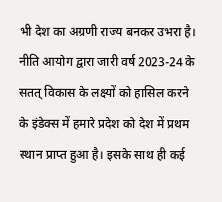भी देश का अग्रणी राज्य बनकर उभरा है। नीति आयोग द्वारा जारी वर्ष 2023-24 के सतत् विकास के लक्ष्यों को हासिल करने के इंडेक्स में हमारे प्रदेश को देश में प्रथम स्थान प्राप्त हुआ है। इसके साथ ही कई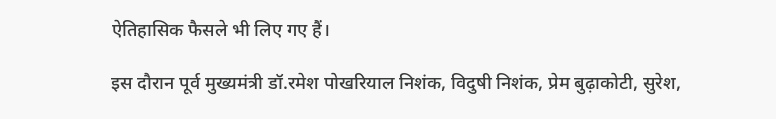ऐतिहासिक फैसले भी लिए गए हैं।

इस दौरान पूर्व मुख्यमंत्री डॉ.रमेश पोखरियाल निशंक, विदुषी निशंक, प्रेम बुढ़ाकोटी, सुरेश,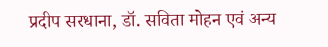प्रदीप सरधाना, डॉ. सविता मोहन एवं अन्य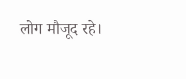लोग मौजूद रहे।